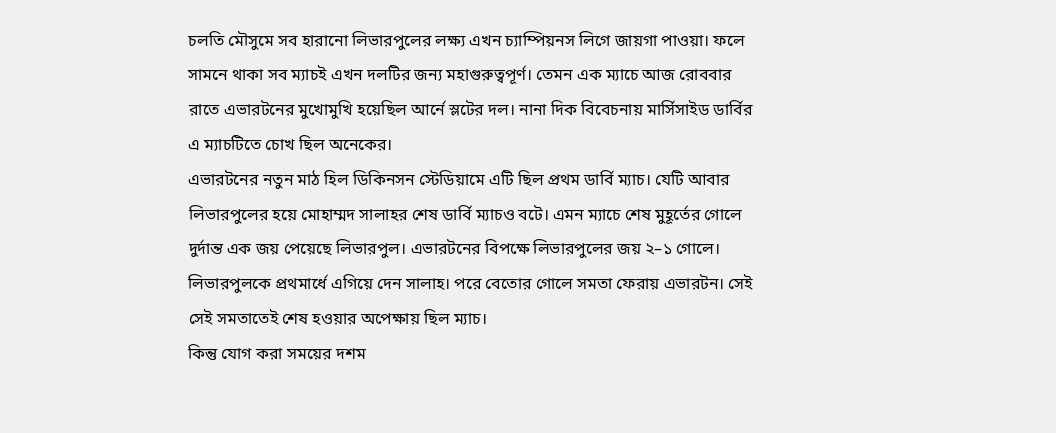চলতি মৌসুমে সব হারানো লিভারপুলের লক্ষ্য এখন চ্যাম্পিয়নস লিগে জায়গা পাওয়া। ফলে সামনে থাকা সব ম্যাচই এখন দলটির জন্য মহাগুরুত্বপূর্ণ। তেমন এক ম্যাচে আজ রোববার রাতে এভারটনের মুখোমুখি হয়েছিল আর্নে স্লটের দল। নানা দিক বিবেচনায় মার্সিসাইড ডার্বির এ ম্যাচটিতে চোখ ছিল অনেকের।
এভারটনের নতুন মাঠ হিল ডিকিনসন স্টেডিয়ামে এটি ছিল প্রথম ডার্বি ম্যাচ। যেটি আবার লিভারপুলের হয়ে মোহাম্মদ সালাহর শেষ ডার্বি ম্যাচও বটে। এমন ম্যাচে শেষ মুহূর্তের গোলে দুর্দান্ত এক জয় পেয়েছে লিভারপুল। এভারটনের বিপক্ষে লিভারপুলের জয় ২–১ গোলে। লিভারপুলকে প্রথমার্ধে এগিয়ে দেন সালাহ। পরে বেতোর গোলে সমতা ফেরায় এভারটন। সেই সেই সমতাতেই শেষ হওয়ার অপেক্ষায় ছিল ম্যাচ।
কিন্তু যোগ করা সময়ের দশম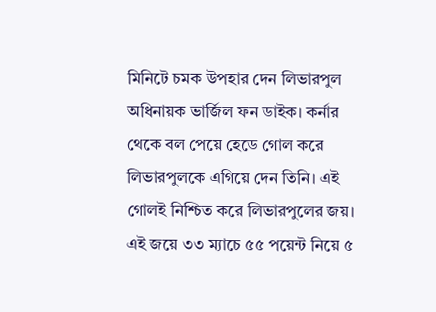মিনিটে চমক উপহার দেন লিভারপুল অধিনায়ক ভার্জিল ফন ডাইক। কর্নার থেকে বল পেয়ে হেডে গোল করে লিভারপুলকে এগিয়ে দেন তিনি। এই গোলই নিশ্চিত করে লিভারপুলের জয়। এই জয়ে ৩৩ ম্যাচে ৫৫ পয়েন্ট নিয়ে ৫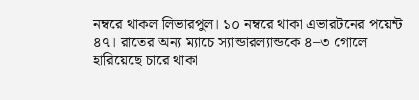নম্বরে থাকল লিভারপুল। ১০ নম্বরে থাকা এভারটনের পয়েন্ট ৪৭। রাতের অন্য ম্যাচে স্যান্ডারল্যান্ডকে ৪–৩ গোলে হারিয়েছে চারে থাকা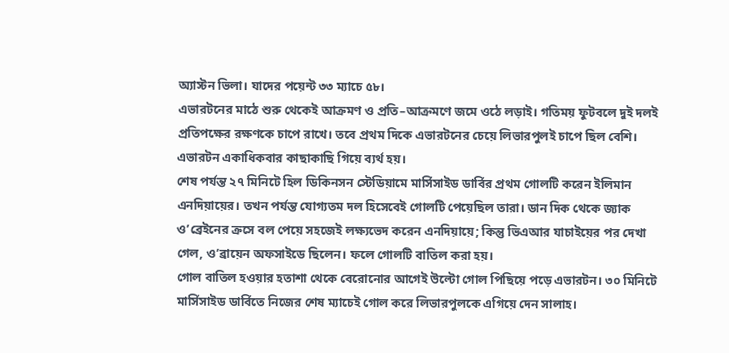অ্যাস্টন ভিলা। যাদের পয়েন্ট ৩৩ ম্যাচে ৫৮।
এভারটনের মাঠে শুরু থেকেই আক্রমণ ও প্রতি–আক্রমণে জমে ওঠে লড়াই। গতিময় ফুটবলে দুই দলই প্রতিপক্ষের রক্ষণকে চাপে রাখে। তবে প্রথম দিকে এভারটনের চেয়ে লিভারপুলই চাপে ছিল বেশি। এভারটন একাধিকবার কাছাকাছি গিয়ে ব্যর্থ হয়।
শেষ পর্যন্ত ২৭ মিনিটে হিল ডিকিনসন স্টেডিয়ামে মার্সিসাইড ডার্বির প্রথম গোলটি করেন ইলিমান এনদিয়ায়ের। তখন পর্যন্ত যোগ্যতম দল হিসেবেই গোলটি পেয়েছিল তারা। ডান দিক থেকে জ্যাক ও’ব্রেইনের ক্রসে বল পেয়ে সহজেই লক্ষ্যভেদ করেন এনদিয়ায়ে; কিন্তু ভিএআর যাচাইয়ের পর দেখা গেল, ও’ব্রায়েন অফসাইডে ছিলেন। ফলে গোলটি বাতিল করা হয়।
গোল বাতিল হওয়ার হতাশা থেকে বেরোনোর আগেই উল্টো গোল পিছিয়ে পড়ে এভারটন। ৩০ মিনিটে মার্সিসাইড ডার্বিতে নিজের শেষ ম্যাচেই গোল করে লিভারপুলকে এগিয়ে দেন সালাহ।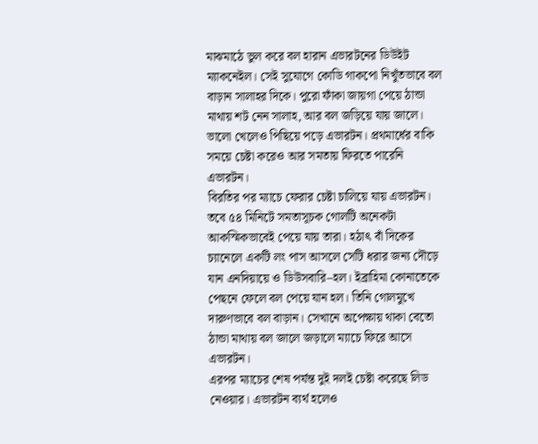মাঝমাঠে ভুল করে বল হারান এভারটনের ডিউইট ম্যাকনেইল। সেই সুযোগে কোডি গাকপো নিখুঁতভাবে বল বাড়ান সালাহর দিকে। পুরো ফাঁকা জায়গা পেয়ে ঠান্ডা মাথায় শট নেন সালাহ, আর বল জড়িয়ে যায় জালে। ভালো খেলেও পিছিয়ে পড়ে এভারটন। প্রথমার্ধের বাকি সময়ে চেষ্টা করেও আর সমতায় ফিরতে পারেনি এভারটন।
বিরতির পর ম্যাচে ফেরার চেষ্টা চালিয়ে যায় এভারটন। তবে ৫৪ মিনিটে সমতাসূচক গোলটি অনেকটা আকস্মিকভাবেই পেয়ে যায় তারা। হঠাৎ বাঁ দিকের চ্যানেলে একটি লং পাস আসলে সেটি ধরার জন্য দৌড়ে যান এনদিয়ায়ে ও ডিউসবারি–হল। ইব্রাহিমা কোনাতেকে পেছনে ফেলে বল পেয়ে যান হল। তিনি গোলমুখে দারুণভাবে বল বাড়ান। সেখানে অপেক্ষায় থাকা বেতো ঠান্ডা মাথায় বল জালে জড়ালে ম্যাচে ফিরে আসে এভারটন।
এরপর ম্যাচের শেষ পর্যন্ত দুই দলই চেষ্টা করেছে লিড নেওয়ার। এভারটন ব্যর্থ হলেও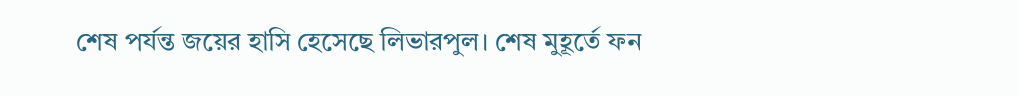শেষ পর্যন্ত জয়ের হাসি হেসেছে লিভারপুল। শেষ মুহূর্তে ফন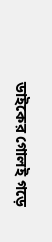ডাইকের গোলই গড়ে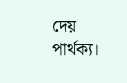দেয় পার্থক্য।